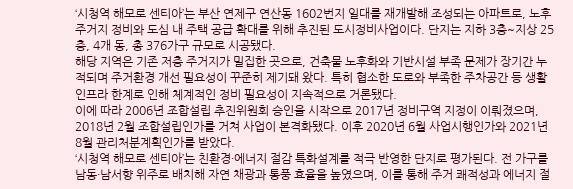‘시청역 해모로 센티아’는 부산 연제구 연산동 1602번지 일대를 재개발해 조성되는 아파트로, 노후 주거지 정비와 도심 내 주택 공급 확대를 위해 추진된 도시정비사업이다. 단지는 지하 3층~지상 25층, 4개 동, 총 376가구 규모로 시공됐다.
해당 지역은 기존 저층 주거지가 밀집한 곳으로, 건축물 노후화와 기반시설 부족 문제가 장기간 누적되며 주거환경 개선 필요성이 꾸준히 제기돼 왔다. 특히 협소한 도로와 부족한 주차공간 등 생활 인프라 한계로 인해 체계적인 정비 필요성이 지속적으로 거론됐다.
이에 따라 2006년 조합설립 추진위원회 승인을 시작으로 2017년 정비구역 지정이 이뤄졌으며, 2018년 2월 조합설립인가를 거쳐 사업이 본격화됐다. 이후 2020년 6월 사업시행인가와 2021년 8월 관리처분계획인가를 받았다.
‘시청역 해모로 센티아’는 친환경·에너지 절감 특화설계를 적극 반영한 단지로 평가된다. 전 가구를 남동·남서향 위주로 배치해 자연 채광과 통풍 효율을 높였으며, 이를 통해 주거 쾌적성과 에너지 절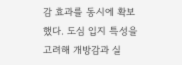감 효과를 동시에 확보했다. 도심 입지 특성을 고려해 개방감과 실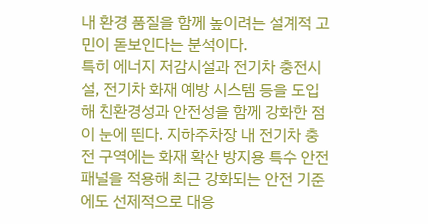내 환경 품질을 함께 높이려는 설계적 고민이 돋보인다는 분석이다.
특히 에너지 저감시설과 전기차 충전시설, 전기차 화재 예방 시스템 등을 도입해 친환경성과 안전성을 함께 강화한 점이 눈에 띈다. 지하주차장 내 전기차 충전 구역에는 화재 확산 방지용 특수 안전 패널을 적용해 최근 강화되는 안전 기준에도 선제적으로 대응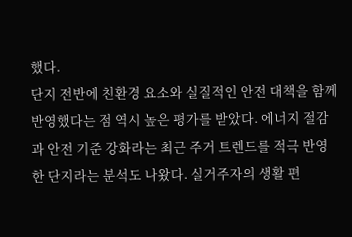했다.
단지 전반에 친환경 요소와 실질적인 안전 대책을 함께 반영했다는 점 역시 높은 평가를 받았다. 에너지 절감과 안전 기준 강화라는 최근 주거 트렌드를 적극 반영한 단지라는 분석도 나왔다. 실거주자의 생활 편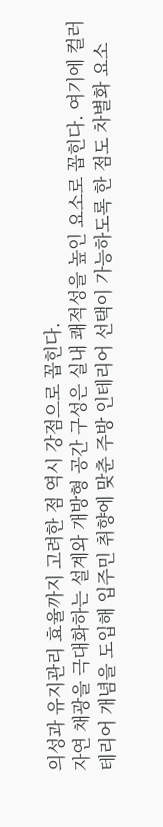의성과 유지관리 효율까지 고려한 점 역시 강점으로 꼽힌다.
자연 채광을 극대화하는 설계와 개방형 공간 구성은 실내 쾌적성을 높인 요소로 꼽힌다. 여기에 컬러테리어 개념을 도입해 입주민 취향에 맞춘 주방 인테리어 선택이 가능하도록 한 점도 차별화 요소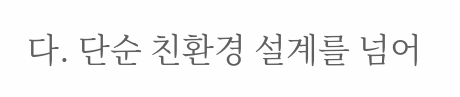다. 단순 친환경 설계를 넘어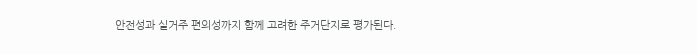안전성과 실거주 편의성까지 함께 고려한 주거단지로 평가된다.